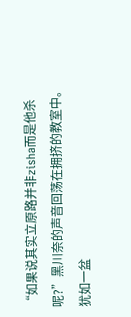“如果说其实立原路并非zisha而是他杀呢?”黑川奈的声音回荡在拥挤的教室中。
犹如一盆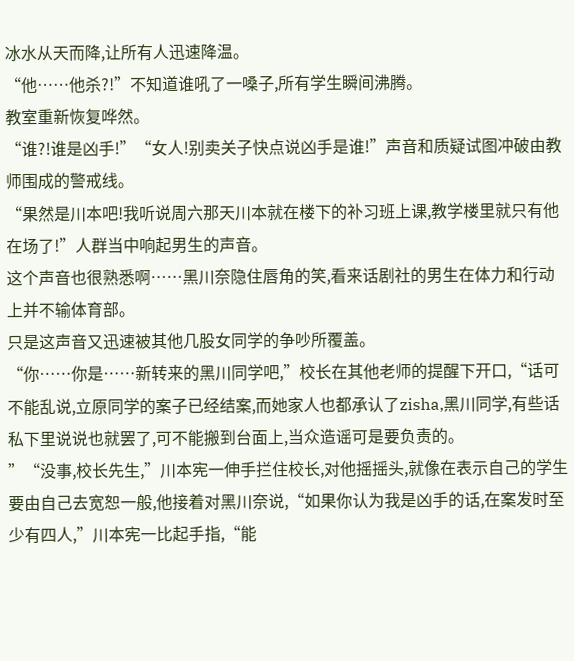冰水从天而降,让所有人迅速降温。
“他……他杀?!”不知道谁吼了一嗓子,所有学生瞬间沸腾。
教室重新恢复哗然。
“谁?!谁是凶手!”“女人!别卖关子快点说凶手是谁!”声音和质疑试图冲破由教师围成的警戒线。
“果然是川本吧!我听说周六那天川本就在楼下的补习班上课,教学楼里就只有他在场了!”人群当中响起男生的声音。
这个声音也很熟悉啊……黑川奈隐住唇角的笑,看来话剧社的男生在体力和行动上并不输体育部。
只是这声音又迅速被其他几股女同学的争吵所覆盖。
“你……你是……新转来的黑川同学吧,”校长在其他老师的提醒下开口,“话可不能乱说,立原同学的案子已经结案,而她家人也都承认了zisha,黑川同学,有些话私下里说说也就罢了,可不能搬到台面上,当众造谣可是要负责的。
”“没事,校长先生,”川本宪一伸手拦住校长,对他摇摇头,就像在表示自己的学生要由自己去宽恕一般,他接着对黑川奈说,“如果你认为我是凶手的话,在案发时至少有四人,”川本宪一比起手指,“能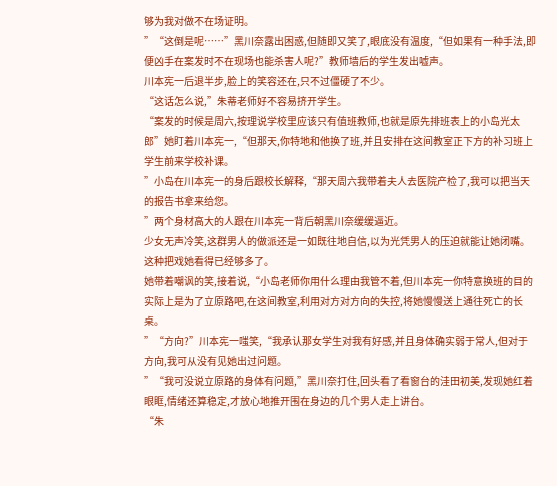够为我对做不在场证明。
”“这倒是呢……”黑川奈露出困惑,但随即又笑了,眼底没有温度,“但如果有一种手法,即便凶手在案发时不在现场也能杀害人呢?”教师墙后的学生发出嘘声。
川本宪一后退半步,脸上的笑容还在,只不过僵硬了不少。
“这话怎么说,”朱蒂老师好不容易挤开学生。
“案发的时候是周六,按理说学校里应该只有值班教师,也就是原先排班表上的小岛光太郎”她盯着川本宪一,“但那天,你特地和他换了班,并且安排在这间教室正下方的补习班上学生前来学校补课。
”小岛在川本宪一的身后跟校长解释,“那天周六我带着夫人去医院产检了,我可以把当天的报告书拿来给您。
”两个身材高大的人跟在川本宪一背后朝黑川奈缓缓逼近。
少女无声冷笑,这群男人的做派还是一如既往地自信,以为光凭男人的压迫就能让她闭嘴。
这种把戏她看得已经够多了。
她带着嘲讽的笑,接着说,“小岛老师你用什么理由我管不着,但川本宪一你特意换班的目的实际上是为了立原路吧,在这间教室,利用对方对方向的失控,将她慢慢送上通往死亡的长桌。
”“方向?”川本宪一嗤笑,“我承认那女学生对我有好感,并且身体确实弱于常人,但对于方向,我可从没有见她出过问题。
”“我可没说立原路的身体有问题,”黑川奈打住,回头看了看窗台的洼田初美,发现她红着眼眶,情绪还算稳定,才放心地推开围在身边的几个男人走上讲台。
“朱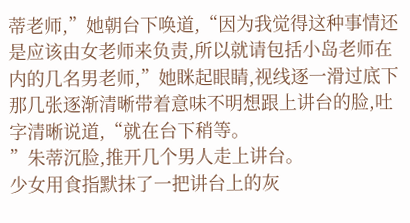蒂老师,”她朝台下唤道,“因为我觉得这种事情还是应该由女老师来负责,所以就请包括小岛老师在内的几名男老师,”她眯起眼睛,视线逐一滑过底下那几张逐渐清晰带着意味不明想跟上讲台的脸,吐字清晰说道,“就在台下稍等。
”朱蒂沉脸,推开几个男人走上讲台。
少女用食指默抹了一把讲台上的灰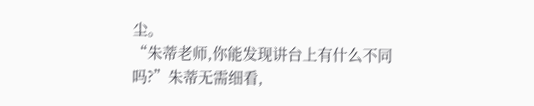尘。
“朱蒂老师,你能发现讲台上有什么不同吗?”朱蒂无需细看,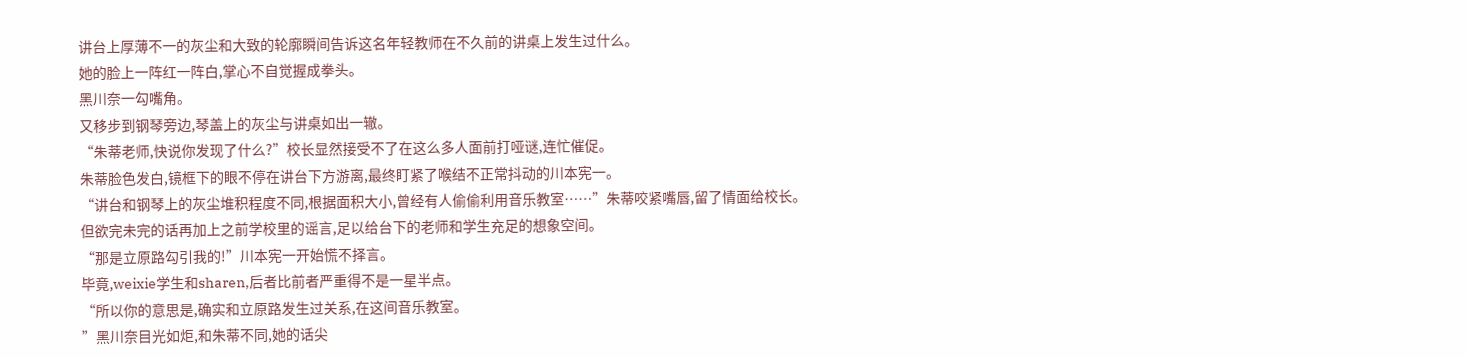讲台上厚薄不一的灰尘和大致的轮廓瞬间告诉这名年轻教师在不久前的讲桌上发生过什么。
她的脸上一阵红一阵白,掌心不自觉握成拳头。
黑川奈一勾嘴角。
又移步到钢琴旁边,琴盖上的灰尘与讲桌如出一辙。
“朱蒂老师,快说你发现了什么?”校长显然接受不了在这么多人面前打哑谜,连忙催促。
朱蒂脸色发白,镜框下的眼不停在讲台下方游离,最终盯紧了喉结不正常抖动的川本宪一。
“讲台和钢琴上的灰尘堆积程度不同,根据面积大小,曾经有人偷偷利用音乐教室……”朱蒂咬紧嘴唇,留了情面给校长。
但欲完未完的话再加上之前学校里的谣言,足以给台下的老师和学生充足的想象空间。
“那是立原路勾引我的!”川本宪一开始慌不择言。
毕竟,weixie学生和sharen,后者比前者严重得不是一星半点。
“所以你的意思是,确实和立原路发生过关系,在这间音乐教室。
”黑川奈目光如炬,和朱蒂不同,她的话尖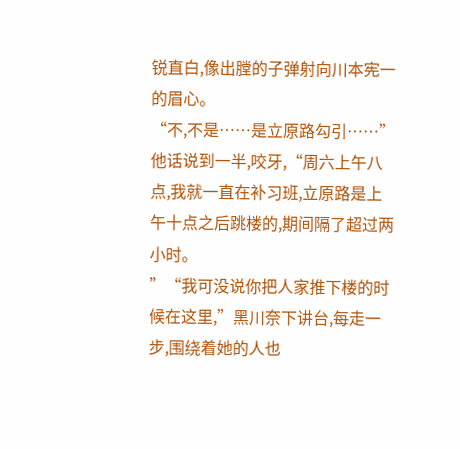锐直白,像出膛的子弹射向川本宪一的眉心。
“不,不是……是立原路勾引……”他话说到一半,咬牙,“周六上午八点,我就一直在补习班,立原路是上午十点之后跳楼的,期间隔了超过两小时。
”“我可没说你把人家推下楼的时候在这里,”黑川奈下讲台,每走一步,围绕着她的人也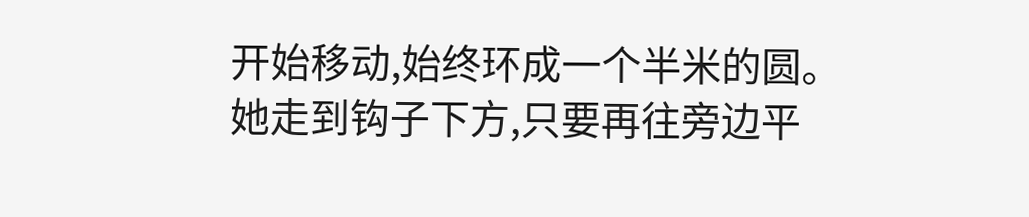开始移动,始终环成一个半米的圆。
她走到钩子下方,只要再往旁边平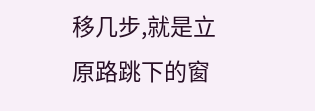移几步,就是立原路跳下的窗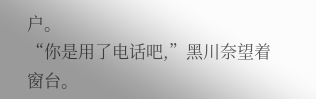户。
“你是用了电话吧,”黑川奈望着窗台。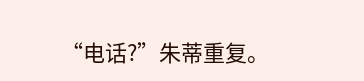“电话?”朱蒂重复。